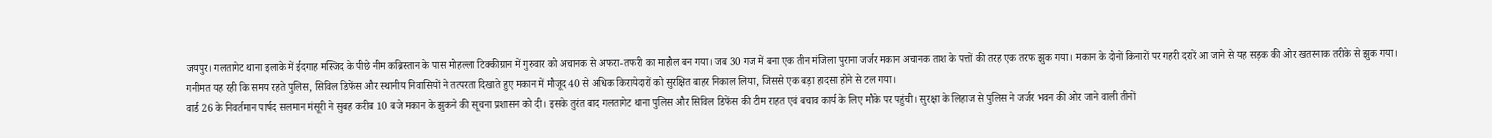जयपुर। गलतागेट थाना इलाके में ईदगाह मस्जिद के पीछे नीम कब्रिस्तान के पास मोहल्ला टिक्कीग्रान में गुरुवार को अचानक से अफरा-तफरी का माहौल बन गया। जब 30 गज में बना एक तीन मंजिला पुराना जर्जर मकान अचानक ताश के पत्तों की तरह एक तरफ झुक गया। मकान के दोनों किनारों पर गहरी दरारें आ जाने से यह सड़क की ओर खतरनाक तरीके से झुक गया। गनीमत यह रही कि समय रहते पुलिस, सिविल डिफेंस और स्थानीय निवासियों ने तत्परता दिखाते हुए मकान में मौजूद 40 से अधिक किरायेदारों को सुरक्षित बाहर निकाल लिया, जिससे एक बड़ा हादसा होने से टल गया।
वार्ड 26 के निवर्तमान पार्षद सलमान मंसूरी ने सुबह करीब 10 बजे मकान के झुकने की सूचना प्रशासन को दी। इसके तुरंत बाद गलतागेट थाना पुलिस और सिविल डिफेंस की टीम राहत एवं बचाव कार्य के लिए मौके पर पहुंची। सुरक्षा के लिहाज से पुलिस ने जर्जर भवन की ओर जाने वाली तीनों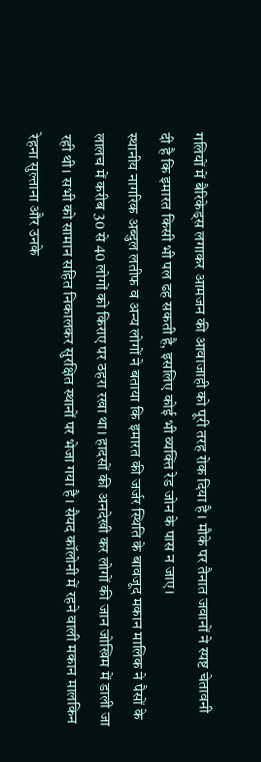गलियों में बैरिकेड्स लगाकर आमजन की आवाजाही को पूरी तरह रोक दिया है। मौके पर तैनात जवानों ने स्पष्ट चेतावनी दी है कि इमारत किसी भी पल ढह सकती है, इसलिए कोई भी व्यक्ति रेड जोन के पास न जाए।
स्थानीय नागरिक अब्दुल लतीफ व अन्य लोगों ने बताया कि इमारत की जर्जर स्थिति के बावजूद मकान मालिक ने पैसों के लालच में करीब 30 से 40 लोगों को किराए पर ठहरा रखा था। हादसों की अनदेखी कर लोगों की जान जोखिम में डाली जा रही थी। सभी को सामान सहित निकालकर सुरक्षित स्थानों पर भेजा गया है। सैयद कॉलोनी में रहने वाली मकान मालकिन रेहना सुल्ताना और उनके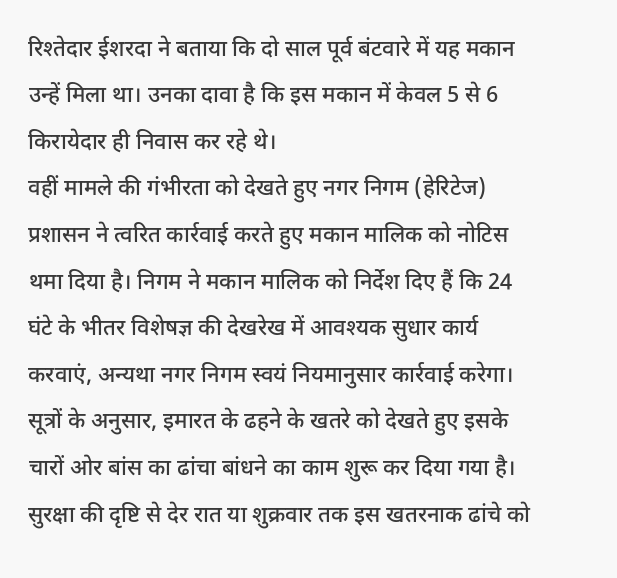रिश्तेदार ईशरदा ने बताया कि दो साल पूर्व बंटवारे में यह मकान उन्हें मिला था। उनका दावा है कि इस मकान में केवल 5 से 6 किरायेदार ही निवास कर रहे थे।
वहीं मामले की गंभीरता को देखते हुए नगर निगम (हेरिटेज) प्रशासन ने त्वरित कार्रवाई करते हुए मकान मालिक को नोटिस थमा दिया है। निगम ने मकान मालिक को निर्देश दिए हैं कि 24 घंटे के भीतर विशेषज्ञ की देखरेख में आवश्यक सुधार कार्य करवाएं, अन्यथा नगर निगम स्वयं नियमानुसार कार्रवाई करेगा। सूत्रों के अनुसार, इमारत के ढहने के खतरे को देखते हुए इसके चारों ओर बांस का ढांचा बांधने का काम शुरू कर दिया गया है। सुरक्षा की दृष्टि से देर रात या शुक्रवार तक इस खतरनाक ढांचे को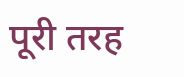पूरी तरह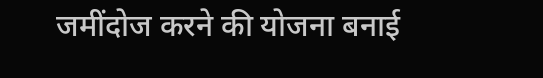जमींदोज करने की योजना बनाई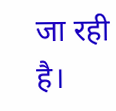जा रही है।